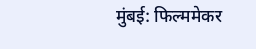मुंबई: फिल्ममेकर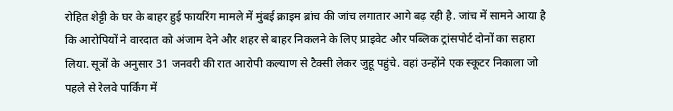रोहित शेट्टी के घर के बाहर हुई फायरिंग मामले में मुंबई क्राइम ब्रांच की जांच लगातार आगे बढ़ रही है. जांच में सामने आया है कि आरोपियों ने वारदात को अंजाम देने और शहर से बाहर निकलने के लिए प्राइवेट और पब्लिक ट्रांसपोर्ट दोनों का सहारा लिया. सूत्रों के अनुसार 31 जनवरी की रात आरोपी कल्याण से टैक्सी लेकर जुहू पहुंचे. वहां उन्होंने एक स्कूटर निकाला जो पहले से रेलवे पार्किंग में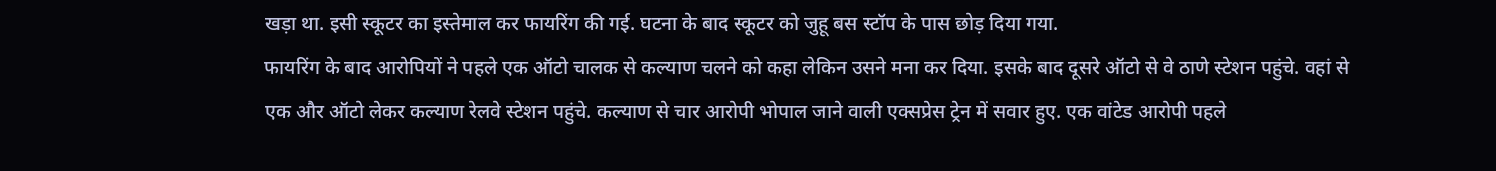खड़ा था. इसी स्कूटर का इस्तेमाल कर फायरिंग की गई. घटना के बाद स्कूटर को जुहू बस स्टॉप के पास छोड़ दिया गया.
फायरिंग के बाद आरोपियों ने पहले एक ऑटो चालक से कल्याण चलने को कहा लेकिन उसने मना कर दिया. इसके बाद दूसरे ऑटो से वे ठाणे स्टेशन पहुंचे. वहां से एक और ऑटो लेकर कल्याण रेलवे स्टेशन पहुंचे. कल्याण से चार आरोपी भोपाल जाने वाली एक्सप्रेस ट्रेन में सवार हुए. एक वांटेड आरोपी पहले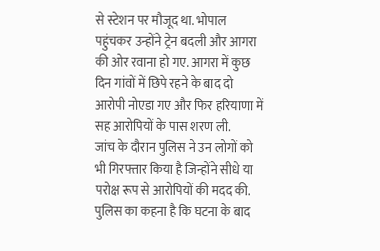से स्टेशन पर मौजूद था. भोपाल पहुंचकर उन्होंने ट्रेन बदली और आगरा की ओर रवाना हो गए. आगरा में कुछ दिन गांवों में छिपे रहने के बाद दो आरोपी नोएडा गए और फिर हरियाणा में सह आरोपियों के पास शरण ली.
जांच के दौरान पुलिस ने उन लोगों को भी गिरफ्तार किया है जिन्होंने सीधे या परोक्ष रूप से आरोपियों की मदद की. पुलिस का कहना है कि घटना के बाद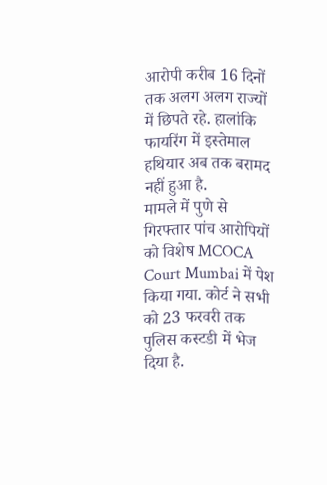आरोपी करीब 16 दिनों तक अलग अलग राज्यों में छिपते रहे. हालांकि फायरिंग में इस्तेमाल हथियार अब तक बरामद नहीं हुआ है.
मामले में पुणे से गिरफ्तार पांच आरोपियों को विशेष MCOCA Court Mumbai में पेश किया गया. कोर्ट ने सभी को 23 फरवरी तक पुलिस कस्टडी में भेज दिया है.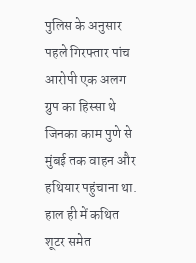पुलिस के अनुसार पहले गिरफ्तार पांच आरोपी एक अलग ग्रुप का हिस्सा थे जिनका काम पुणे से मुंबई तक वाहन और हथियार पहुंचाना था. हाल ही में कथित शूटर समेत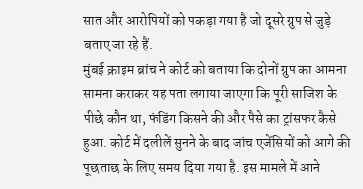सात और आरोपियों को पकड़ा गया है जो दूसरे ग्रुप से जुड़े बताए जा रहे हैं.
मुंबई क्राइम ब्रांच ने कोर्ट को बताया कि दोनों ग्रुप का आमना सामना कराकर यह पता लगाया जाएगा कि पूरी साजिश के पीछे कौन था, फंडिंग किसने की और पैसे का ट्रांसफर कैसे हुआ. कोर्ट में दलीलें सुनने के बाद जांच एजेंसियों को आगे की पूछताछ के लिए समय दिया गया है. इस मामले में आने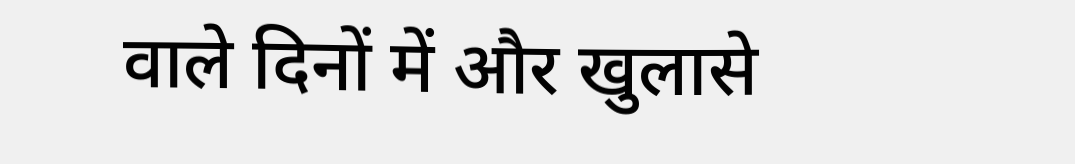वाले दिनों में और खुलासे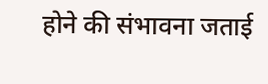होने की संभावना जताई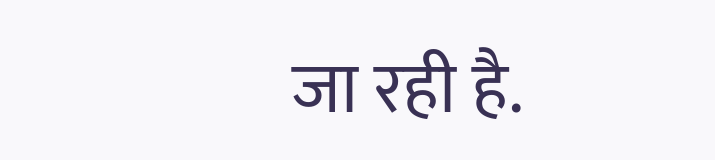जा रही है.